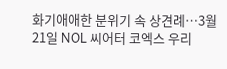화기애애한 분위기 속 상견례…3월 21일 NOL 씨어터 코엑스 우리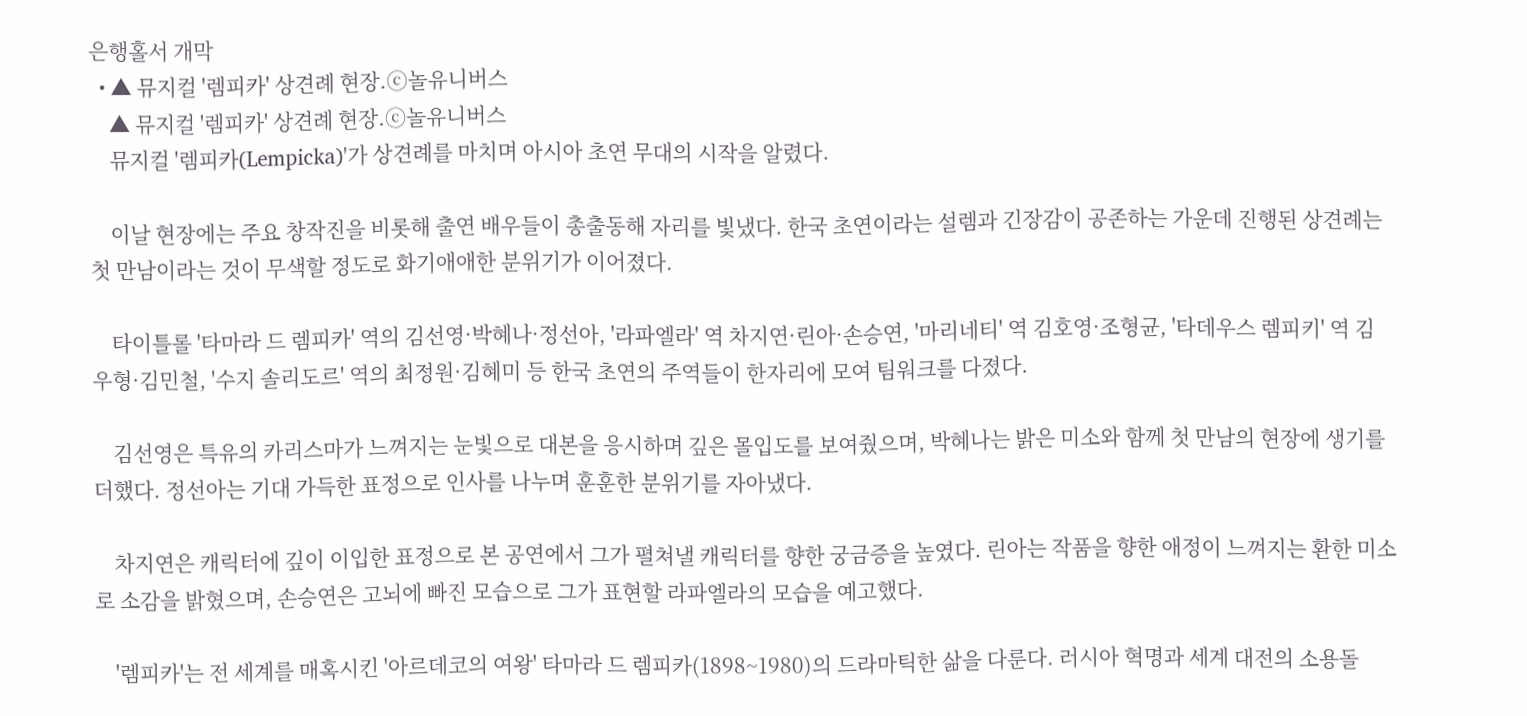은행홀서 개막
  • ▲ 뮤지컬 '렘피카' 상견례 현장.ⓒ놀유니버스
    ▲ 뮤지컬 '렘피카' 상견례 현장.ⓒ놀유니버스
    뮤지컬 '렘피카(Lempicka)'가 상견례를 마치며 아시아 초연 무대의 시작을 알렸다.

    이날 현장에는 주요 창작진을 비롯해 출연 배우들이 총출동해 자리를 빛냈다. 한국 초연이라는 설렘과 긴장감이 공존하는 가운데 진행된 상견례는 첫 만남이라는 것이 무색할 정도로 화기애애한 분위기가 이어졌다.

    타이틀롤 '타마라 드 렘피카' 역의 김선영·박혜나·정선아, '라파엘라' 역 차지연·린아·손승연, '마리네티' 역 김호영·조형균, '타데우스 렘피키' 역 김우형·김민철, '수지 솔리도르' 역의 최정원·김혜미 등 한국 초연의 주역들이 한자리에 모여 팀워크를 다졌다.

    김선영은 특유의 카리스마가 느껴지는 눈빛으로 대본을 응시하며 깊은 몰입도를 보여줬으며, 박혜나는 밝은 미소와 함께 첫 만남의 현장에 생기를 더했다. 정선아는 기대 가득한 표정으로 인사를 나누며 훈훈한 분위기를 자아냈다.

    차지연은 캐릭터에 깊이 이입한 표정으로 본 공연에서 그가 펼쳐낼 캐릭터를 향한 궁금증을 높였다. 린아는 작품을 향한 애정이 느껴지는 환한 미소로 소감을 밝혔으며, 손승연은 고뇌에 빠진 모습으로 그가 표현할 라파엘라의 모습을 예고했다.

    '렘피카'는 전 세계를 매혹시킨 '아르데코의 여왕' 타마라 드 렘피카(1898~1980)의 드라마틱한 삶을 다룬다. 러시아 혁명과 세계 대전의 소용돌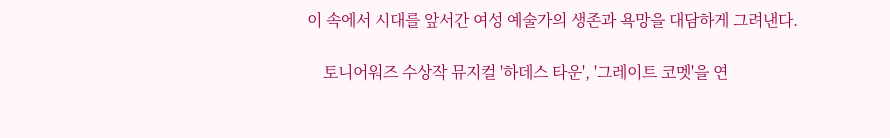이 속에서 시대를 앞서간 여성 예술가의 생존과 욕망을 대담하게 그려낸다.

    토니어워즈 수상작 뮤지컬 '하데스 타운', '그레이트 코멧'을 연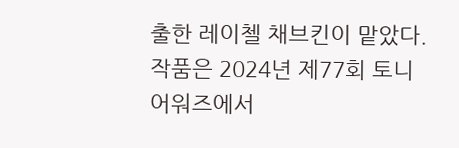출한 레이첼 채브킨이 맡았다. 작품은 2024년 제77회 토니 어워즈에서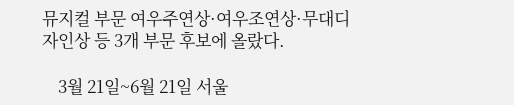뮤지컬 부문 여우주연상·여우조연상·무대디자인상 등 3개 부문 후보에 올랐다.

    3월 21일~6월 21일 서울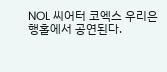NOL 씨어터 코엑스 우리은행홀에서 공연된다.